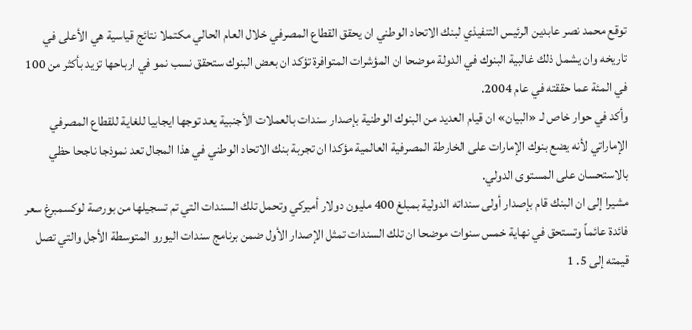توقع محمد نصر عابدين الرئيس التنفيذي لبنك الاتحاد الوطني ان يحقق القطاع المصرفي خلال العام الحالي مكتملا نتائج قياسية هي الأعلى في تاريخه وان يشمل ذلك غالبية البنوك في الدولة موضحا ان المؤشرات المتوافرة تؤكد ان بعض البنوك ستحقق نسب نمو في ارباحها تزيد بأكثر من 100 في المئة عما حققته في عام 2004.
وأكد في حوار خاص لـ «البيان» ان قيام العديد من البنوك الوطنية بإصدار سندات بالعملات الأجنبية يعد توجها ايجابيا للغاية للقطاع المصرفي الإماراتي لأنه يضع بنوك الإمارات على الخارطة المصرفية العالمية مؤكدا ان تجربة بنك الاتحاد الوطني في هذا المجال تعد نموذجا ناجحا حظي بالاستحسان على المستوى الدولي.
مشيرا إلى ان البنك قام بإصدار أولى سنداته الدولية بمبلغ 400 مليون دولار أميركي وتحمل تلك السندات التي تم تسجيلها من بورصة لوكسمبرغ سعر فائدة عائماً وتستحق في نهاية خمس سنوات موضحا ان تلك السندات تمثل الإصدار الأول ضمن برنامج سندات اليورو المتوسطة الأجل والتي تصل قيمته إلى 5. 1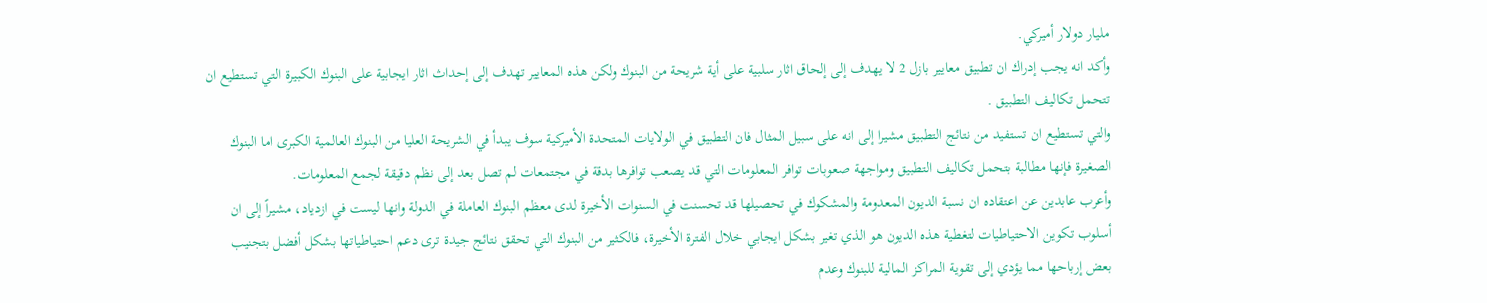مليار دولار أميركي.
وأكد انه يجب إدراك ان تطبيق معايير بازل 2 لا يهدف إلى إلحاق اثار سلبية على أية شريحة من البنوك ولكن هذه المعايير تهدف إلى إحداث اثار ايجابية على البنوك الكبيرة التي تستطيع ان تتحمل تكاليف التطبيق .
والتي تستطيع ان تستفيد من نتائج التطبيق مشيرا إلى انه على سبيل المثال فان التطبيق في الولايات المتحدة الأميركية سوف يبدأ في الشريحة العليا من البنوك العالمية الكبرى اما البنوك الصغيرة فإنها مطالبة بتحمل تكاليف التطبيق ومواجهة صعوبات توافر المعلومات التي قد يصعب توافرها بدقة في مجتمعات لم تصل بعد إلى نظم دقيقة لجمع المعلومات.
وأعرب عابدين عن اعتقاده ان نسبة الديون المعدومة والمشكوك في تحصيلها قد تحسنت في السنوات الأخيرة لدى معظم البنوك العاملة في الدولة وانها ليست في ازدياد، مشيراً إلى ان أسلوب تكوين الاحتياطيات لتغطية هذه الديون هو الذي تغير بشكل ايجابي خلال الفترة الأخيرة، فالكثير من البنوك التي تحقق نتائج جيدة ترى دعم احتياطياتها بشكل أفضل بتجنيب بعض إرباحها مما يؤدي إلى تقوية المراكز المالية للبنوك وعدم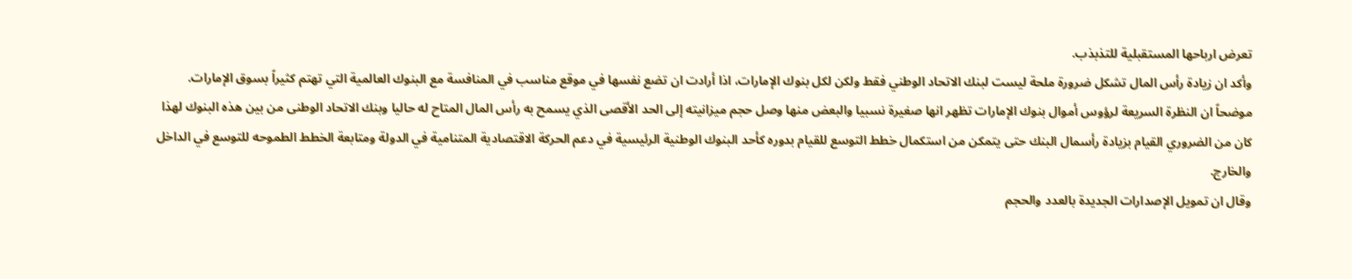تعرض ارباحها المستقبلية للتذبذب.
وأكد ان زيادة رأس المال تشكل ضرورة ملحة ليست لبنك الاتحاد الوطني فقط ولكن لكل بنوك الإمارات، اذا أرادت ان تضع نفسها في موقع مناسب في المنافسة مع البنوك العالمية التي تهتم كثيراً بسوق الإمارات.
موضحاً ان النظرة السريعة لرؤوس أموال بنوك الإمارات تظهر انها صغيرة نسبيا والبعض منها وصل حجم ميزانيته إلى الحد الأقصى الذي يسمح به رأس المال المتاح له حاليا وبنك الاتحاد الوطنى من بين هذه البنوك لهذا كان من الضروري القيام بزيادة رأسمال البنك حتى يتمكن من استكمال خطط التوسع للقيام بدوره كأحد البنوك الوطنية الرئيسية في دعم الحركة الاقتصادية المتنامية في الدولة ومتابعة الخطط الطموحه للتوسع في الداخل والخارج.
وقال ان تمويل الإصدارات الجديدة بالعدد والحجم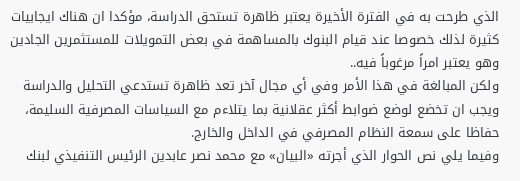الذي طرحت به في الفترة الأخيرة يعتبر ظاهرة تستحق الدراسة، مؤكدا ان هناك ايجابيات كثيرة لذلك خصوصا عند قيام البنوك بالمساهمة في بعض التمويلات للمستثمرين الجادين وهو يعتبر امراً مرغوباً فيه..
ولكن المبالغة في هذا الأمر وفي أي مجال آخر تعد ظاهرة تستدعي التحليل والدراسة ويجب ان تخضع لوضع ضوابط أكثر عقلانية بما يتلاءم مع السياسات المصرفية السليمة، حفاظا على سمعة النظام المصرفي في الداخل والخارج.
وفيما يلي نص الحوار الذي أجرته «البيان» مع محمد نصر عابدين الرئيس التنفيذي لبنك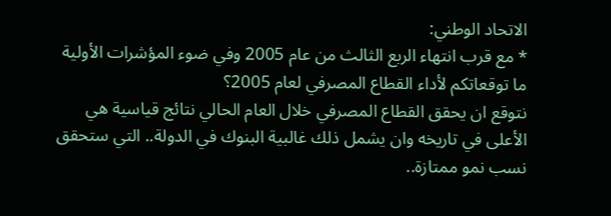الاتحاد الوطني:
* مع قرب انتهاء الربع الثالث من عام 2005 وفي ضوء المؤشرات الأولية ما توقعاتكم لأداء القطاع المصرفي لعام 2005؟
نتوقع ان يحقق القطاع المصرفي خلال العام الحالي نتائج قياسية هي الأعلى في تاريخه وان يشمل ذلك غالبية البنوك في الدولة.. التي ستحقق نسب نمو ممتازة..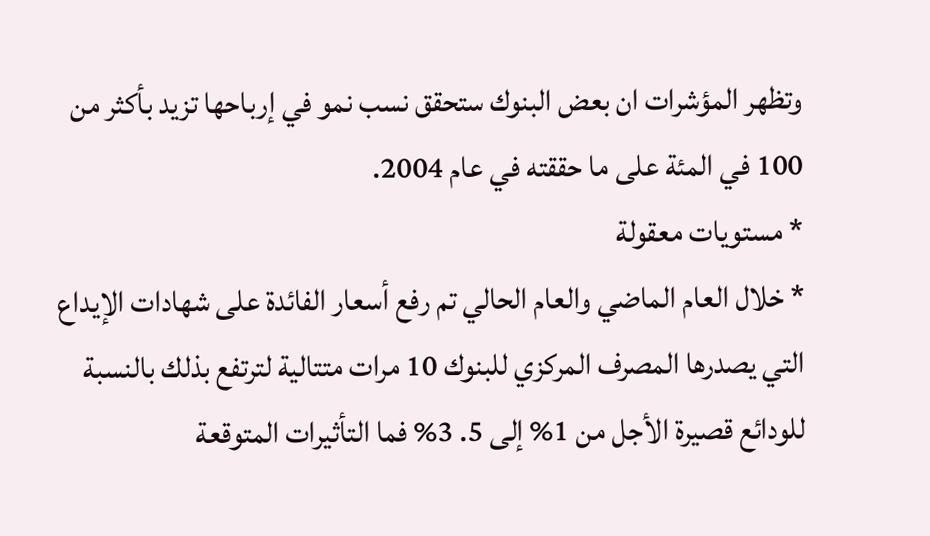وتظهر المؤشرات ان بعض البنوك ستحقق نسب نمو في إرباحها تزيد بأكثر من 100 في المئة على ما حققته في عام 2004.
* مستويات معقولة
* خلال العام الماضي والعام الحالي تم رفع أسعار الفائدة على شهادات الإيداع التي يصدرها المصرف المركزي للبنوك 10 مرات متتالية لترتفع بذلك بالنسبة للودائع قصيرة الأجل من 1% إلى 5. 3% فما التأثيرات المتوقعة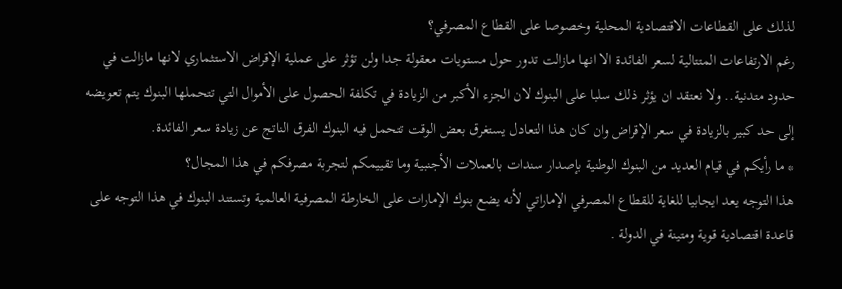لذلك على القطاعات الاقتصادية المحلية وخصوصا على القطاع المصرفي؟
رغم الارتفاعات المتتالية لسعر الفائدة الا انها مازالت تدور حول مستويات معقولة جدا ولن تؤثر على عملية الإقراض الاستثماري لانها مازالت في حدود متدنية.. ولا نعتقد ان يؤثر ذلك سلبا على البنوك لان الجزء الأكبر من الزيادة في تكلفة الحصول على الأموال التي تتحملها البنوك يتم تعويضه إلى حد كبير بالزيادة في سعر الإقراض وان كان هذا التعادل يستغرق بعض الوقت تتحمل فيه البنوك الفرق الناتج عن زيادة سعر الفائدة.
* ما رأيكم في قيام العديد من البنوك الوطنية بإصدار سندات بالعملات الأجنبية وما تقييمكم لتجربة مصرفكم في هذا المجال؟
هذا التوجه يعد ايجابيا للغاية للقطاع المصرفي الإماراتي لأنه يضع بنوك الإمارات على الخارطة المصرفية العالمية وتستند البنوك في هذا التوجه على قاعدة اقتصادية قوية ومتينة في الدولة .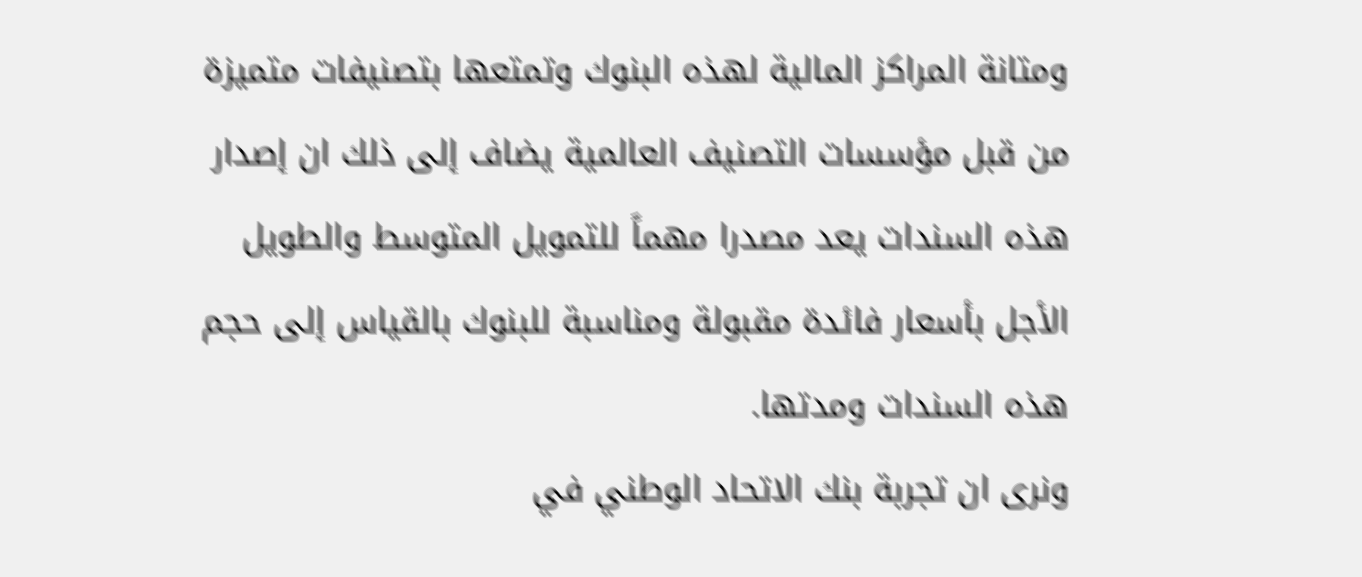ومتانة المراكز المالية لهذه البنوك وتمتعها بتصنيفات متميزة من قبل مؤسسات التصنيف العالمية يضاف إلى ذلك ان إصدار هذه السندات يعد مصدرا مهماً للتمويل المتوسط والطويل الأجل بأسعار فائدة مقبولة ومناسبة للبنوك بالقياس إلى حجم هذه السندات ومدتها.
ونرى ان تجربة بنك الاتحاد الوطني في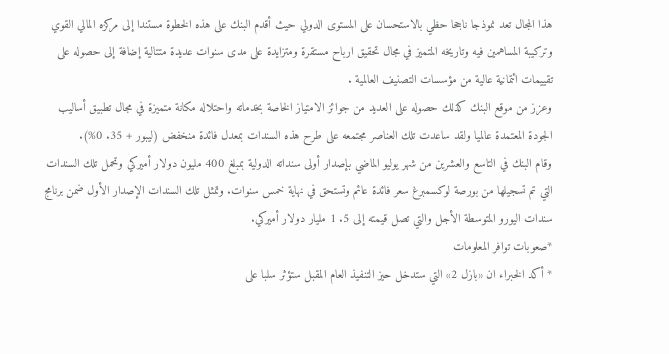هذا المجال تعد نموذجا ناجحا حظي بالاستحسان على المستوى الدولي حيث أقدم البنك على هذه الخطوة مستندا إلى مركزه المالي القوي وتركيبة المساهمين فيه وتاريخه المتميز في مجال تحقيق ارباح مستقرة ومتزايدة على مدى سنوات عديدة متتالية إضافة إلى حصوله على تقييمات ائتمانية عالية من مؤسسات التصنيف العالمية .
وعزز من موقع البنك كذلك حصوله على العديد من جوائز الامتياز الخاصة بخدماته واحتلاله مكانة متميزة في مجال تطبيق أساليب الجودة المعتمدة عالميا ولقد ساعدت تلك العناصر مجتمعه على طرح هذه السندات بمعدل فائدة منخفض (ليبور + 35. 0%).
وقام البنك في التاسع والعشرين من شهر يوليو الماضي بإصدار أولى سنداته الدولية بمبلغ 400 مليون دولار أميركي وتحمل تلك السندات التي تم تسجيلها من بورصة لوكسمبرغ سعر فائدة عائم وتستحق في نهاية خمس سنوات. وتمثل تلك السندات الإصدار الأول ضمن برنامج سندات اليورو المتوسطة الأجل والتي تصل قيمته إلى 5. 1 مليار دولار أميركي.
*صعوبات توافر المعلومات
* أكد الخبراء ان «بازل 2» التي ستدخل حيز التنفيذ العام المقبل ستؤثر سلبا على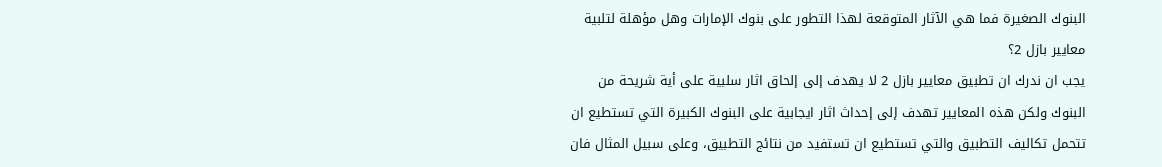البنوك الصغيرة فما هي الآثار المتوقعة لهذا التطور على بنوك الإمارات وهل مؤهلة لتلبية معايير بازل 2؟
يجب ان ندرك ان تطبيق معايير بازل 2 لا يهدف إلى إلحاق اثار سلبية على أية شريحة من البنوك ولكن هذه المعايير تهدف إلى إحداث اثار ايجابية على البنوك الكبيرة التي تستطيع ان تتحمل تكاليف التطبيق والتي تستطيع ان تستفيد من نتائج التطبيق، وعلى سبيل المثال فان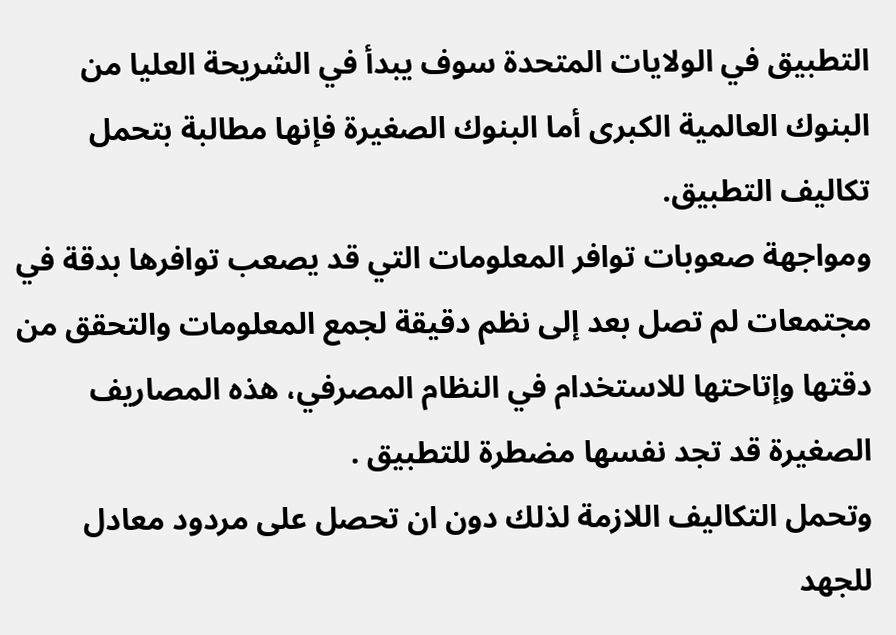التطبيق في الولايات المتحدة سوف يبدأ في الشريحة العليا من البنوك العالمية الكبرى أما البنوك الصغيرة فإنها مطالبة بتحمل تكاليف التطبيق.
ومواجهة صعوبات توافر المعلومات التي قد يصعب توافرها بدقة في مجتمعات لم تصل بعد إلى نظم دقيقة لجمع المعلومات والتحقق من دقتها وإتاحتها للاستخدام في النظام المصرفي، هذه المصاريف الصغيرة قد تجد نفسها مضطرة للتطبيق .
وتحمل التكاليف اللازمة لذلك دون ان تحصل على مردود معادل للجهد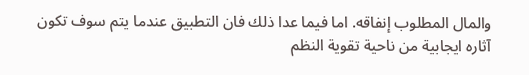والمال المطلوب إنفاقه. اما فيما عدا ذلك فان التطبيق عندما يتم سوف تكون آثاره ايجابية من ناحية تقوية النظم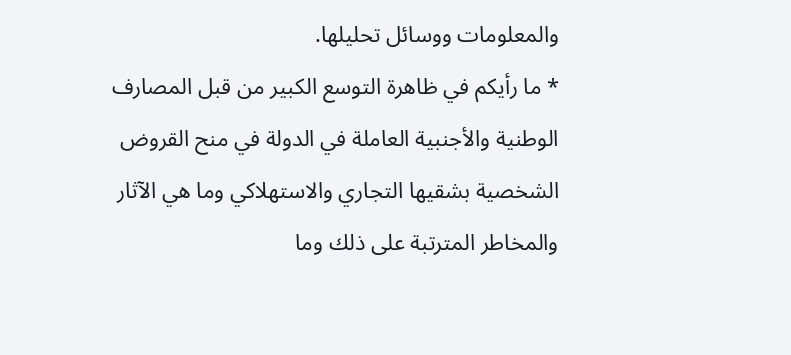والمعلومات ووسائل تحليلها.
* ما رأيكم في ظاهرة التوسع الكبير من قبل المصارف الوطنية والأجنبية العاملة في الدولة في منح القروض الشخصية بشقيها التجاري والاستهلاكي وما هي الآثار والمخاطر المترتبة على ذلك وما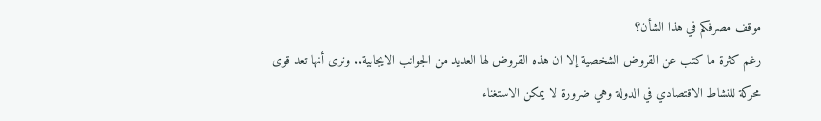موقف مصرفكم في هذا الشأن؟
رغم كثرة ما كتب عن القروض الشخصية إلا ان هذه القروض لها العديد من الجوانب الايجابية.. ونرى أنها تعد قوى محركة للنشاط الاقتصادي في الدولة وهي ضرورة لا يمكن الاستغناء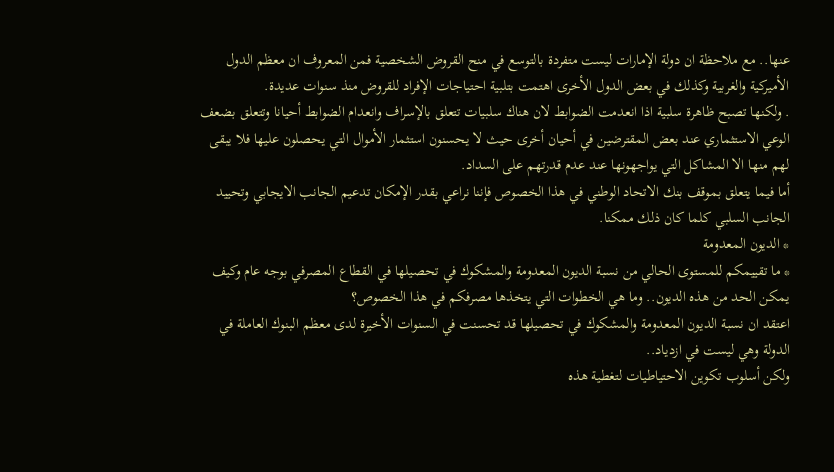عنها.. مع ملاحظة ان دولة الإمارات ليست متفردة بالتوسع في منح القروض الشخصية فمن المعروف ان معظم الدول الأميركية والغربية وكذلك في بعض الدول الأخرى اهتمت بتلبية احتياجات الإفراد للقروض منذ سنوات عديدة.
. ولكنها تصبح ظاهرة سلبية اذا انعدمت الضوابط لان هناك سلبيات تتعلق بالإسراف وانعدام الضوابط أحيانا وتتعلق بضعف الوعي الاستثماري عند بعض المقترضين في أحيان أخرى حيث لا يحسنون استثمار الأموال التي يحصلون عليها فلا يبقى لهم منها الا المشاكل التي يواجهونها عند عدم قدرتهم على السداد.
أما فيما يتعلق بموقف بنك الاتحاد الوطني في هذا الخصوص فإننا نراعي بقدر الإمكان تدعيم الجانب الايجابي وتحييد الجانب السلبي كلما كان ذلك ممكنا.
* الديون المعدومة
* ما تقييمكم للمستوى الحالي من نسبة الديون المعدومة والمشكوك في تحصيلها في القطاع المصرفي بوجه عام وكيف يمكن الحد من هذه الديون.. وما هي الخطوات التي يتخذها مصرفكم في هذا الخصوص؟
اعتقد ان نسبة الديون المعدومة والمشكوك في تحصيلها قد تحسنت في السنوات الأخيرة لدى معظم البنوك العاملة في الدولة وهي ليست في ازدياد..
ولكن أسلوب تكوين الاحتياطيات لتغطية هذه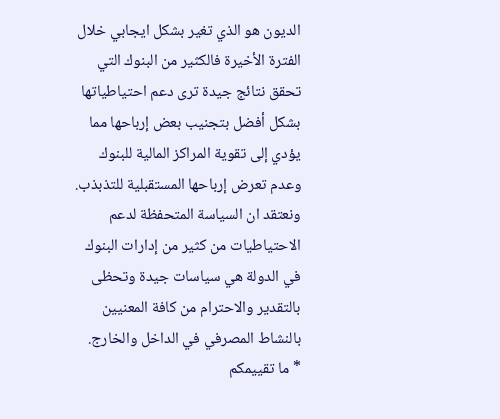الديون هو الذي تغير بشكل ايجابي خلال الفترة الأخيرة فالكثير من البنوك التي تحقق نتائج جيدة ترى دعم احتياطياتها بشكل أفضل بتجنيب بعض إرباحها مما يؤدي إلى تقوية المراكز المالية للبنوك وعدم تعرض إرباحها المستقبلية للتذبذب.
ونعتقد ان السياسة المتحفظة لدعم الاحتياطيات من كثير من إدارات البنوك في الدولة هي سياسات جيدة وتحظى بالتقدير والاحترام من كافة المعنيين بالنشاط المصرفي في الداخل والخارج.
* ما تقييمكم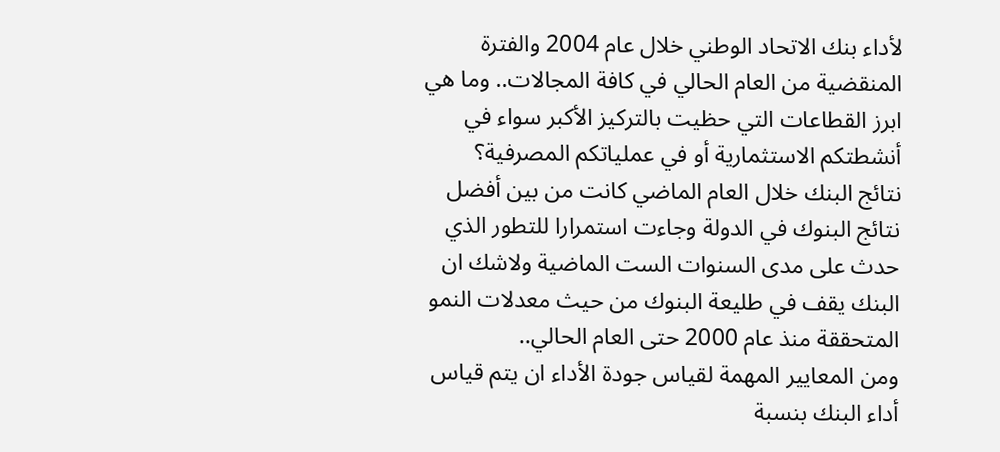لأداء بنك الاتحاد الوطني خلال عام 2004 والفترة المنقضية من العام الحالي في كافة المجالات.. وما هي ابرز القطاعات التي حظيت بالتركيز الأكبر سواء في أنشطتكم الاستثمارية أو في عملياتكم المصرفية؟
نتائج البنك خلال العام الماضي كانت من بين أفضل نتائج البنوك في الدولة وجاءت استمرارا للتطور الذي حدث على مدى السنوات الست الماضية ولاشك ان البنك يقف في طليعة البنوك من حيث معدلات النمو المتحققة منذ عام 2000 حتى العام الحالي..
ومن المعايير المهمة لقياس جودة الأداء ان يتم قياس أداء البنك بنسبة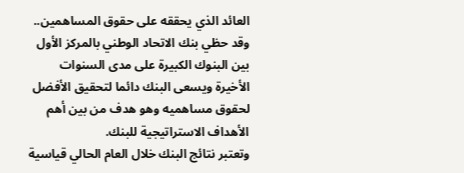العائد الذي يحققه على حقوق المساهمين.. وقد حظي بنك الاتحاد الوطني بالمركز الأول بين البنوك الكبيرة على مدى السنوات الأخيرة ويسعى البنك دائما لتحقيق الأفضل لحقوق مساهميه وهو هدف من بين أهم الأهداف الاستراتيجية للبنك.
وتعتبر نتائج البنك خلال العام الحالي قياسية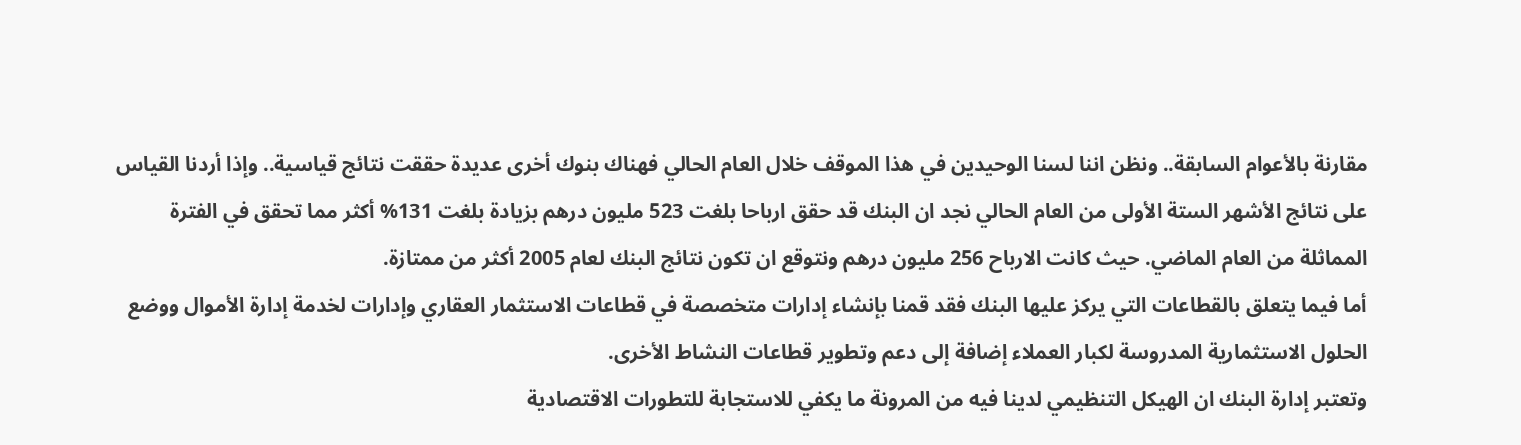مقارنة بالأعوام السابقة.. ونظن اننا لسنا الوحيدين في هذا الموقف خلال العام الحالي فهناك بنوك أخرى عديدة حققت نتائج قياسية.. وإذا أردنا القياس على نتائج الأشهر الستة الأولى من العام الحالي نجد ان البنك قد حقق ارباحا بلغت 523 مليون درهم بزيادة بلغت 131% أكثر مما تحقق في الفترة المماثلة من العام الماضي. حيث كانت الارباح 256 مليون درهم ونتوقع ان تكون نتائج البنك لعام 2005 أكثر من ممتازة.
أما فيما يتعلق بالقطاعات التي يركز عليها البنك فقد قمنا بإنشاء إدارات متخصصة في قطاعات الاستثمار العقاري وإدارات لخدمة إدارة الأموال ووضع الحلول الاستثمارية المدروسة لكبار العملاء إضافة إلى دعم وتطوير قطاعات النشاط الأخرى.
وتعتبر إدارة البنك ان الهيكل التنظيمي لدينا فيه من المرونة ما يكفي للاستجابة للتطورات الاقتصادية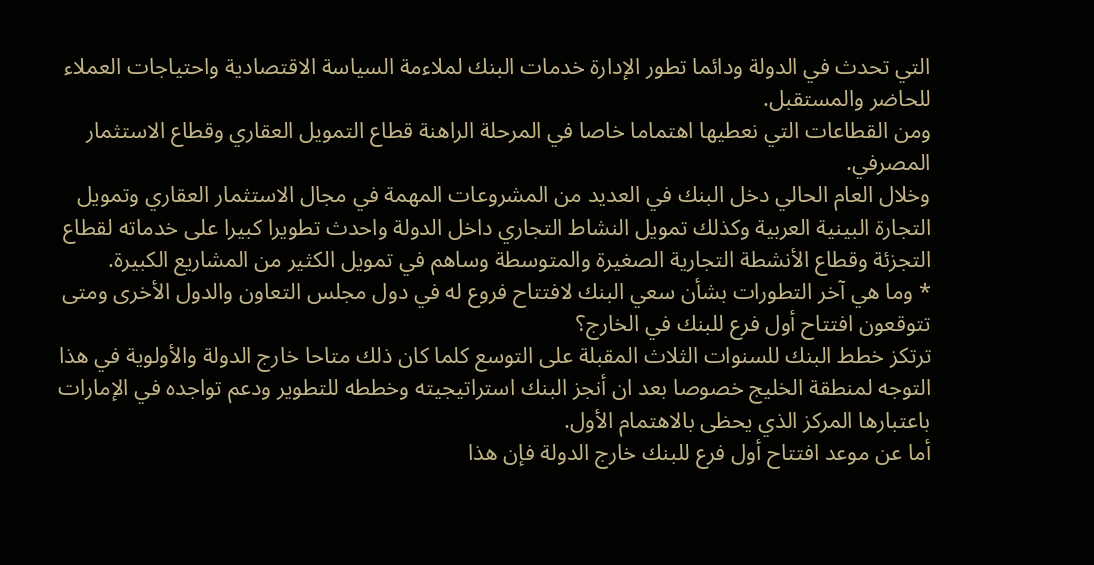التي تحدث في الدولة ودائما تطور الإدارة خدمات البنك لملاءمة السياسة الاقتصادية واحتياجات العملاء للحاضر والمستقبل.
ومن القطاعات التي نعطيها اهتماما خاصا في المرحلة الراهنة قطاع التمويل العقاري وقطاع الاستثمار المصرفي.
وخلال العام الحالي دخل البنك في العديد من المشروعات المهمة في مجال الاستثمار العقاري وتمويل التجارة البينية العربية وكذلك تمويل النشاط التجاري داخل الدولة واحدث تطويرا كبيرا على خدماته لقطاع التجزئة وقطاع الأنشطة التجارية الصغيرة والمتوسطة وساهم في تمويل الكثير من المشاريع الكبيرة.
* وما هي آخر التطورات بشأن سعي البنك لافتتاح فروع له في دول مجلس التعاون والدول الأخرى ومتى تتوقعون افتتاح أول فرع للبنك في الخارج؟
ترتكز خطط البنك للسنوات الثلاث المقبلة على التوسع كلما كان ذلك متاحا خارج الدولة والأولوية في هذا التوجه لمنطقة الخليج خصوصا بعد ان أنجز البنك استراتيجيته وخططه للتطوير ودعم تواجده في الإمارات باعتبارها المركز الذي يحظى بالاهتمام الأول.
أما عن موعد افتتاح أول فرع للبنك خارج الدولة فإن هذا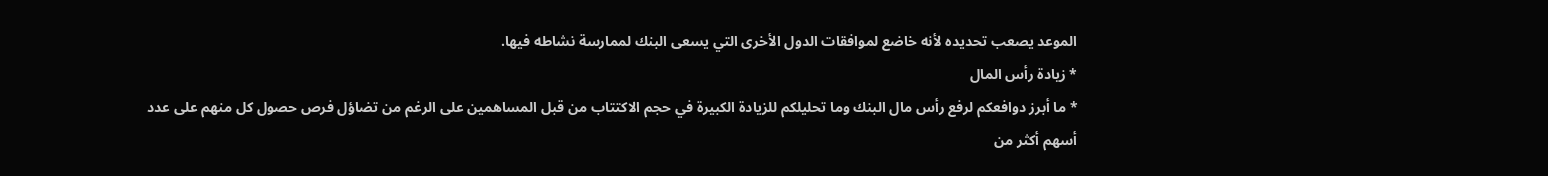الموعد يصعب تحديده لأنه خاضع لموافقات الدول الأخرى التي يسعى البنك لممارسة نشاطه فيها.
* زيادة رأس المال
* ما أبرز دوافعكم لرفع رأس مال البنك وما تحليلكم للزيادة الكبيرة في حجم الاكتتاب من قبل المساهمين على الرغم من تضاؤل فرص حصول كل منهم على عدد أسهم أكثر من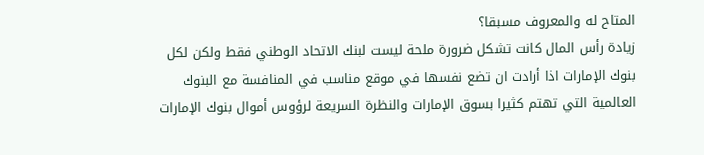المتاح له والمعروف مسبقا؟
زيادة رأس المال كانت تشكل ضرورة ملحة ليست لبنك الاتحاد الوطني فقط ولكن لكل بنوك الإمارات اذا أرادت ان تضع نفسها في موقع مناسب في المنافسة مع البنوك العالمية التي تهتم كثيرا بسوق الإمارات والنظرة السريعة لرؤوس أموال بنوك الإمارات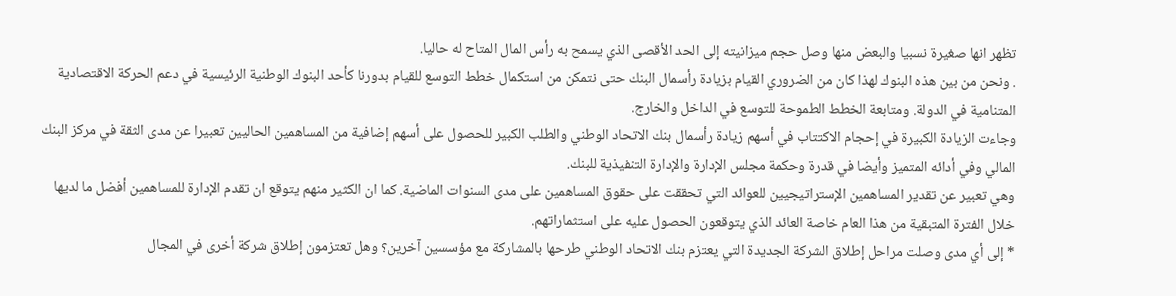تظهر انها صغيرة نسبيا والبعض منها وصل حجم ميزانيته إلى الحد الأقصى الذي يسمح به رأس المال المتاح له حاليا.
. ونحن من بين هذه البنوك لهذا كان من الضروري القيام بزيادة رأسمال البنك حتى نتمكن من استكمال خطط التوسع للقيام بدورنا كأحد البنوك الوطنية الرئيسية في دعم الحركة الاقتصادية المتنامية في الدولة. ومتابعة الخطط الطموحة للتوسع في الداخل والخارج.
وجاءت الزيادة الكبيرة في إحجام الاكتتاب في أسهم زيادة رأسمال بنك الاتحاد الوطني والطلب الكبير للحصول على أسهم إضافية من المساهمين الحاليين تعبيرا عن مدى الثقة في مركز البنك المالي وفي أدائه المتميز وأيضا في قدرة وحكمة مجلس الإدارة والإدارة التنفيذية للبنك.
وهي تعبير عن تقدير المساهمين الإستراتيجيين للعوائد التي تحققت على حقوق المساهمين على مدى السنوات الماضية. كما ان الكثير منهم يتوقع ان تقدم الإدارة للمساهمين أفضل ما لديها خلال الفترة المتبقية من هذا العام خاصة العائد الذي يتوقعون الحصول عليه على استثماراتهم.
* إلى أي مدى وصلت مراحل إطلاق الشركة الجديدة التي يعتزم بنك الاتحاد الوطني طرحها بالمشاركة مع مؤسسين آخرين؟ وهل تعتزمون إطلاق شركة أخرى في المجال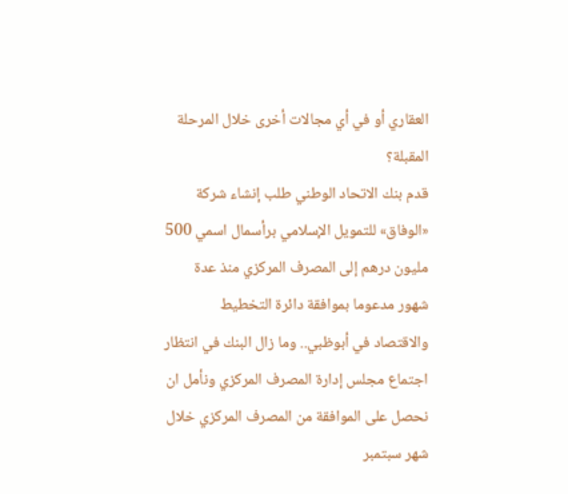العقاري أو في أي مجالات أخرى خلال المرحلة المقبلة؟
قدم بنك الاتحاد الوطني طلب إنشاء شركة «الوفاق» للتمويل الإسلامي برأسمال اسمي 500 مليون درهم إلى المصرف المركزي منذ عدة شهور مدعوما بموافقة دائرة التخطيط والاقتصاد في أبوظبي.. وما زال البنك في انتظار اجتماع مجلس إدارة المصرف المركزي ونأمل ان نحصل على الموافقة من المصرف المركزي خلال شهر سبتمبر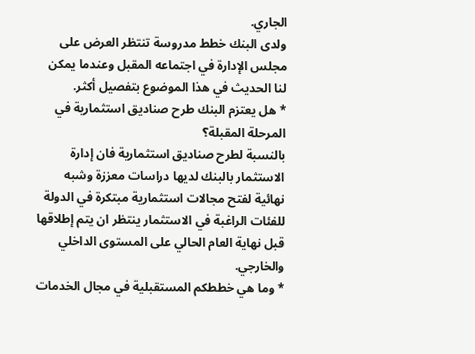الجاري.
ولدى البنك خطط مدروسة تنتظر العرض على مجلس الإدارة في اجتماعه المقبل وعندما يمكن لنا الحديث في هذا الموضوع بتفصيل أكثر.
* هل يعتزم البنك طرح صناديق استثمارية في المرحلة المقبلة؟
بالنسبة لطرح صناديق استثمارية فان إدارة الاستثمار بالبنك لديها دراسات معززة وشبه نهائية لفتح مجالات استثمارية مبتكرة في الدولة للفئات الراغبة في الاستثمار ينتظر ان يتم إطلاقها قبل نهاية العام الحالي على المستوى الداخلي والخارجي.
* وما هي خططكم المستقبلية في مجال الخدمات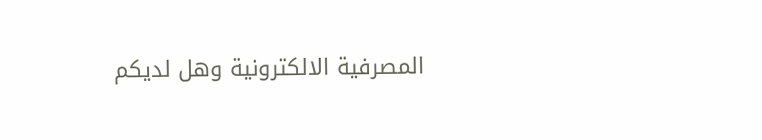المصرفية الالكترونية وهل لديكم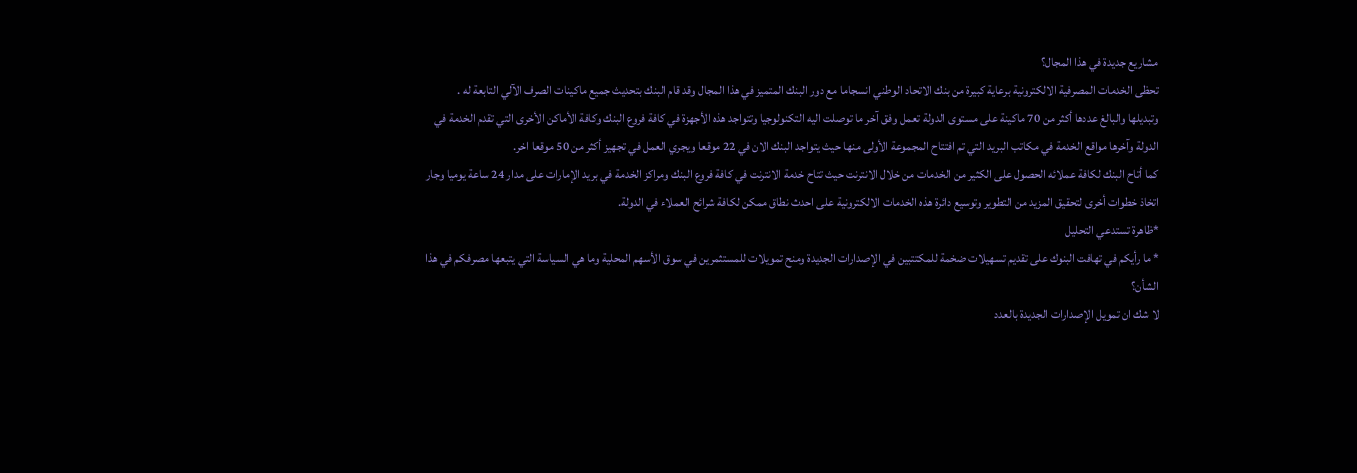مشاريع جديدة في هذا المجال؟
تحظى الخدمات المصرفية الالكترونية برعاية كبيرة من بنك الاتحاد الوطني انسجاما مع دور البنك المتميز في هذا المجال وقد قام البنك بتحديث جميع ماكينات الصرف الآلي التابعة له .
وتبديلها والبالغ عددها أكثر من 70 ماكينة على مستوى الدولة تعمل وفق آخر ما توصلت اليه التكنولوجيا وتتواجد هذه الأجهزة في كافة فروع البنك وكافة الأماكن الأخرى التي تقدم الخدمة في الدولة وآخرها مواقع الخدمة في مكاتب البريد التي تم افتتاح المجموعة الأولى منها حيث يتواجد البنك الان في 22 موقعا ويجري العمل في تجهيز أكثر من 50 موقعا اخر.
كما أتاح البنك لكافة عملائه الحصول على الكثير من الخدمات من خلال الانترنت حيث تتاح خدمة الانترنت في كافة فروع البنك ومراكز الخدمة في بريد الإمارات على مدار 24 ساعة يوميا وجار اتخاذ خطوات أخرى لتحقيق المزيد من التطوير وتوسيع دائرة هذه الخدمات الالكترونية على احدث نطاق ممكن لكافة شرائح العملاء في الدولة.
*ظاهرة تستدعي التحليل
* ما رأيكم في تهافت البنوك على تقديم تسهيلات ضخمة للمكتتبين في الإصدارات الجديدة ومنح تمويلات للمستثمرين في سوق الأسهم المحلية وما هي السياسة التي يتبعها مصرفكم في هذا الشأن؟
لا شك ان تمويل الإصدارات الجديدة بالعدد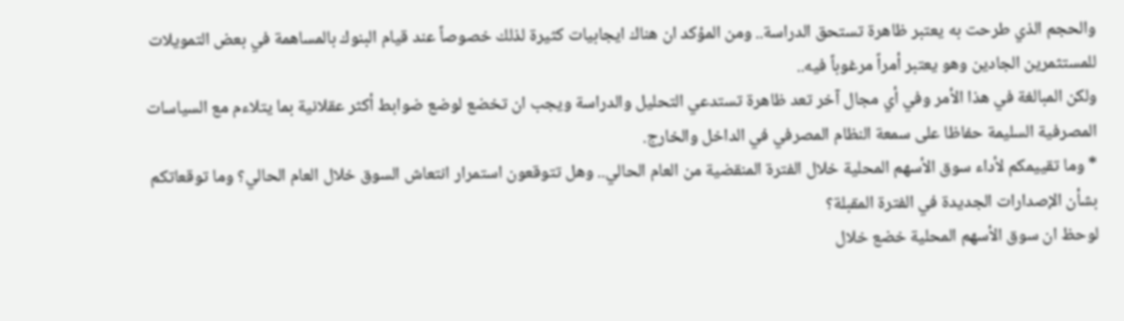والحجم الذي طرحت به يعتبر ظاهرة تستحق الدراسة.. ومن المؤكد ان هناك ايجابيات كثيرة لذلك خصوصاً عند قيام البنوك بالمساهمة في بعض التمويلات للمستثمرين الجادين وهو يعتبر أمراً مرغوباً فيه..
ولكن المبالغة في هذا الأمر وفي أي مجال آخر تعد ظاهرة تستدعي التحليل والدراسة ويجب ان تخضع لوضع ضوابط أكثر عقلانية بما يتلاءم مع السياسات المصرفية السليمة حفاظا على سمعة النظام المصرفي في الداخل والخارج.
* وما تقييمكم لأداء سوق الأسهم المحلية خلال الفترة المنقضية من العام الحالي.. وهل تتوقعون استمرار انتعاش السوق خلال العام الحالي؟ وما توقعاتكم بشأن الإصدارات الجديدة في الفترة المقبلة؟
لوحظ ان سوق الأسهم المحلية خضع خلال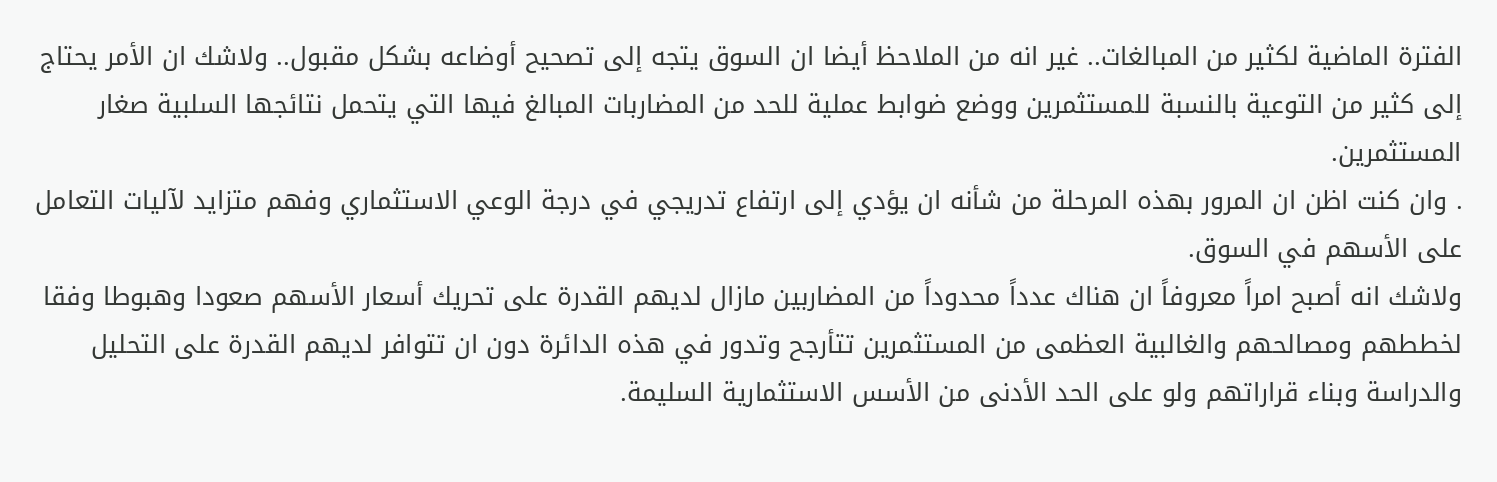الفترة الماضية لكثير من المبالغات.. غير انه من الملاحظ أيضا ان السوق يتجه إلى تصحيح أوضاعه بشكل مقبول.. ولاشك ان الأمر يحتاج إلى كثير من التوعية بالنسبة للمستثمرين ووضع ضوابط عملية للحد من المضاربات المبالغ فيها التي يتحمل نتائجها السلبية صغار المستثمرين.
. وان كنت اظن ان المرور بهذه المرحلة من شأنه ان يؤدي إلى ارتفاع تدريجي في درجة الوعي الاستثماري وفهم متزايد لآليات التعامل على الأسهم في السوق.
ولاشك انه أصبح امراً معروفاً ان هناك عدداً محدوداً من المضاربين مازال لديهم القدرة على تحريك أسعار الأسهم صعودا وهبوطا وفقا لخططهم ومصالحهم والغالبية العظمى من المستثمرين تتأرجح وتدور في هذه الدائرة دون ان تتوافر لديهم القدرة على التحليل والدراسة وبناء قراراتهم ولو على الحد الأدنى من الأسس الاستثمارية السليمة.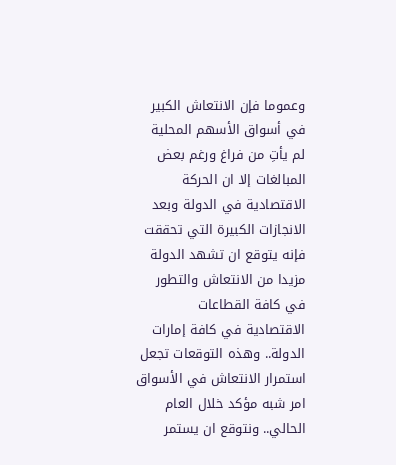وعموما فإن الانتعاش الكبير في أسواق الأسهم المحلية لم يأتِ من فراغ ورغم بعض المبالغات إلا ان الحركة الاقتصادية في الدولة وبعد الانجازات الكبيرة التي تحققت فإنه يتوقع ان تشهد الدولة مزيدا من الانتعاش والتطور في كافة القطاعات الاقتصادية في كافة إمارات الدولة.. وهذه التوقعات تجعل استمرار الانتعاش في الأسواق امر شبه مؤكد خلال العام الحالي.. ونتوقع ان يستمر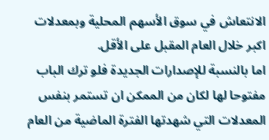الانتعاش في سوق الأسهم المحلية وبمعدلات اكبر خلال العام المقبل على الأقل.
اما بالنسبة للإصدارات الجديدة فلو ترك الباب مفتوحا لها لكان من الممكن ان تستمر بنفس المعدلات التي شهدتها الفترة الماضية من العام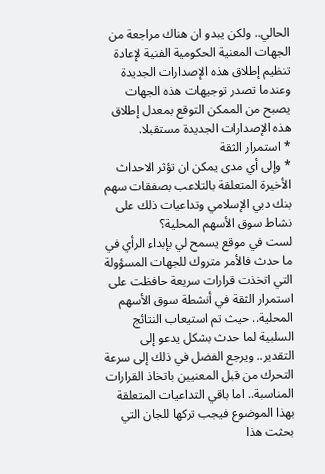الحالي.. ولكن يبدو ان هناك مراجعة من الجهات المعنية الحكومية الفنية لإعادة تنظيم إطلاق هذه الإصدارات الجديدة وعندما تصدر توجيهات هذه الجهات يصبح من الممكن التوقع بمعدل إطلاق هذه الإصدارات الجديدة مستقبلا.
* استمرار الثقة
* وإلى أي مدى يمكن ان تؤثر الاحداث الأخيرة المتعلقة بالتلاعب بصفقات سهم بنك دبي الإسلامي وتداعيات ذلك على نشاط سوق الأسهم المحلية؟
لست في موقع يسمح لي بإبداء الرأي في ما حدث فالأمر متروك للجهات المسؤولة التي اتخذت قرارات سريعة حافظت على استمرار الثقة في أنشطة سوق الأسهم المحلية.. حيث تم استيعاب النتائج السلبية لما حدث بشكل يدعو إلى التقدير.. ويرجع الفضل في ذلك إلى سرعة التحرك من قبل المعنيين باتخاذ القرارات المناسبة.. اما باقي التداعيات المتعلقة بهذا الموضوع فيجب تركها للجان التي بحثت هذا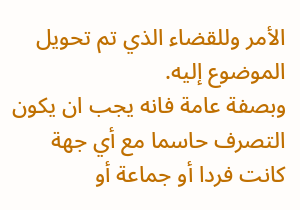الأمر وللقضاء الذي تم تحويل الموضوع إليه.
وبصفة عامة فانه يجب ان يكون التصرف حاسما مع أي جهة كانت فردا أو جماعة أو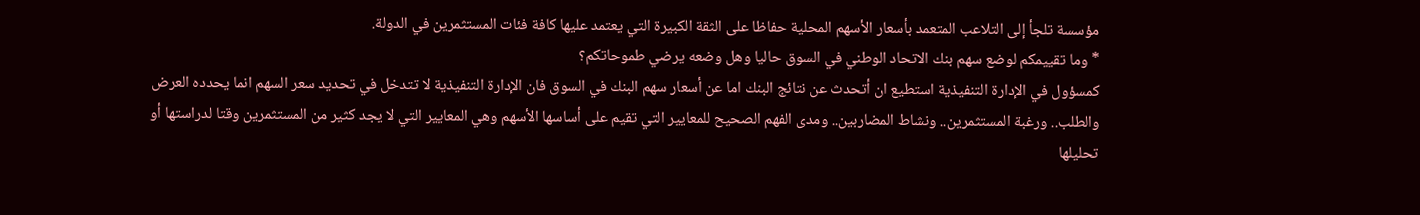مؤسسة تلجأ إلى التلاعب المتعمد بأسعار الأسهم المحلية حفاظا على الثقة الكبيرة التي يعتمد عليها كافة فئات المستثمرين في الدولة.
* وما تقييمكم لوضع سهم بنك الاتحاد الوطني في السوق حاليا وهل وضعه يرضي طموحاتكم؟
كمسؤول في الإدارة التنفيذية استطيع ان أتحدث عن نتائج البنك اما عن أسعار سهم البنك في السوق فان الإدارة التنفيذية لا تتدخل في تحديد سعر السهم انما يحدده العرض والطلب.. ورغبة المستثمرين.. ونشاط المضاربين.. ومدى الفهم الصحيح للمعايير التي تقيم على أساسها الأسهم وهي المعايير التي لا يجد كثير من المستثمرين وقتا لدراستها أو تحليلها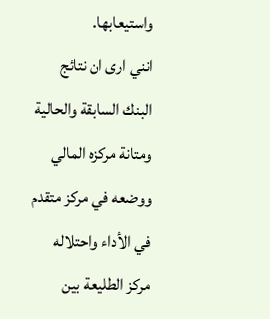واستيعابها.
انني ارى ان نتائج البنك السابقة والحالية ومتانة مركزه المالي ووضعه في مركز متقدم في الأداء واحتلاله مركز الطليعة بين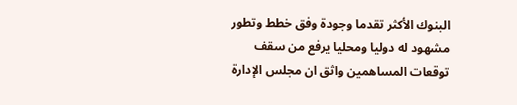البنوك الأكثر تقدما وجودة وفق خطط وتطور مشهود له دوليا ومحليا يرفع من سقف توقعات المساهمين واثق ان مجلس الإدارة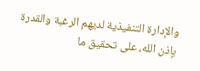والإدارة التنفيذية لديهم الرغبة والقدرة بإذن الله، على تحقيق ما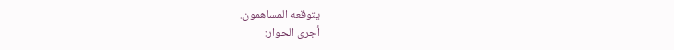يتوقعه المساهمون.
أجرى الحوار: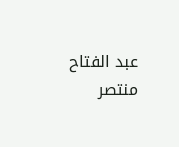عبد الفتاح منتصر